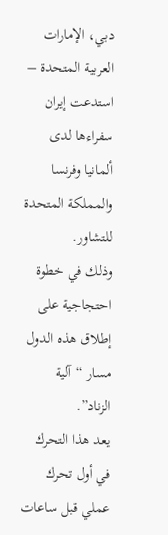دبي، الإمارات العربية المتحدة – استدعت إيران سفراءها لدى ألمانيا وفرنسا والمملكة المتحدة للتشاور.
وذلك في خطوة احتجاجية على إطلاق هذه الدول مسار “آلية الزناد”.
يعد هذا التحرك في أول تحرك عملي قبل ساعات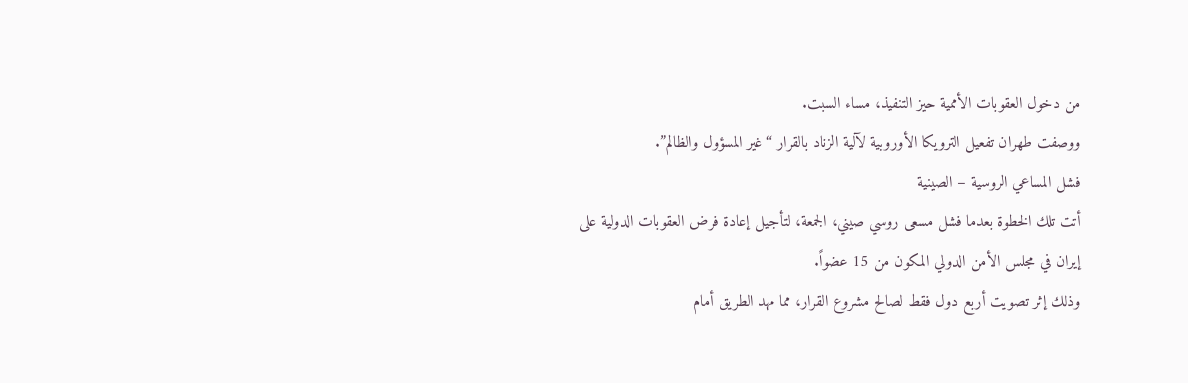من دخول العقوبات الأممية حيز التنفيذ، مساء السبت.
ووصفت طهران تفعيل الترويكا الأوروبية لآلية الزناد بالقرار “غير المسؤول والظالم”.
فشل المساعي الروسية – الصينية
أتت تلك الخطوة بعدما فشل مسعى روسي صيني، الجمعة، لتأجيل إعادة فرض العقوبات الدولية على إيران في مجلس الأمن الدولي المكون من 15 عضواً.
وذلك إثر تصويت أربع دول فقط لصالح مشروع القرار، مما مهد الطريق أمام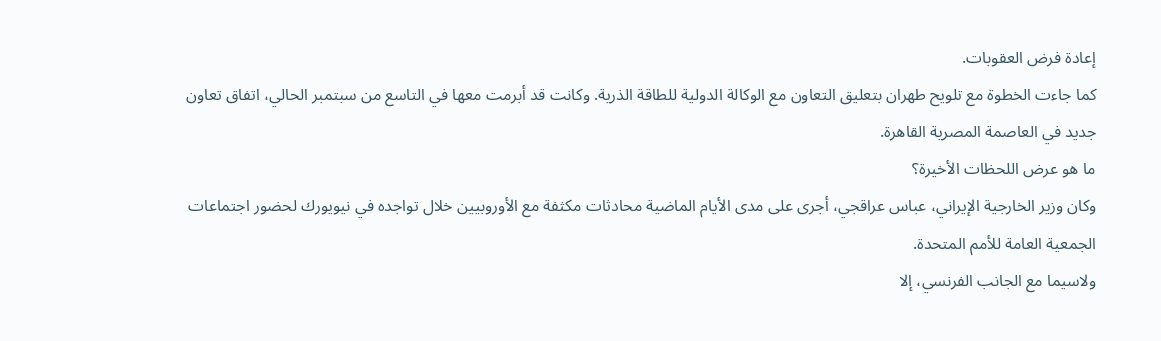إعادة فرض العقوبات.
كما جاءت الخطوة مع تلويح طهران بتعليق التعاون مع الوكالة الدولية للطاقة الذرية. وكانت قد أبرمت معها في التاسع من سبتمبر الحالي، اتفاق تعاون جديد في العاصمة المصرية القاهرة.
ما هو عرض اللحظات الأخيرة؟
وكان وزير الخارجية الإيراني، عباس عراقجي، أجرى على مدى الأيام الماضية محادثات مكثفة مع الأوروبيين خلال تواجده في نيويورك لحضور اجتماعات الجمعية العامة للأمم المتحدة.
ولاسيما مع الجانب الفرنسي، إلا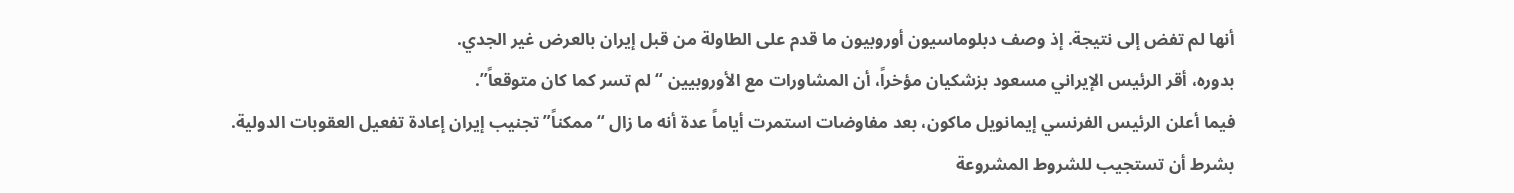أنها لم تفض إلى نتيجة. إذ وصف دبلوماسيون أوروبيون ما قدم على الطاولة من قبل إيران بالعرض غير الجدي.
بدوره، أقر الرئيس الإيراني مسعود بزشكيان مؤخراً، أن المشاورات مع الأوروبيين “لم تسر كما كان متوقعاً”.
فيما أعلن الرئيس الفرنسي إيمانويل ماكون، بعد مفاوضات استمرت أياماً عدة أنه ما زال “ممكناً” تجنيب إيران إعادة تفعيل العقوبات الدولية.
بشرط أن تستجيب للشروط المشروعة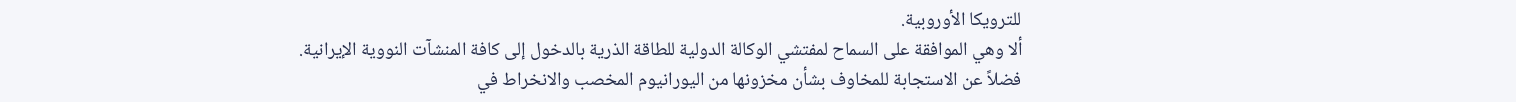للترويكا الأوروبية.
ألا وهي الموافقة على السماح لمفتشي الوكالة الدولية للطاقة الذرية بالدخول إلى كافة المنشآت النووية الإيرانية.
فضلاً عن الاستجابة للمخاوف بشأن مخزونها من اليورانيوم المخصب والانخراط في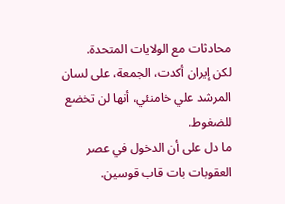محادثات مع الولايات المتحدة.
لكن إيران أكدت، الجمعة، على لسان المرشد علي خامنئي، أنها لن تخضع للضغوط.
ما دل على أن الدخول في عصر العقوبات بات قاب قوسين.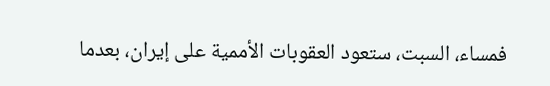فمساء، السبت، ستعود العقوبات الأممية على إيران، بعدما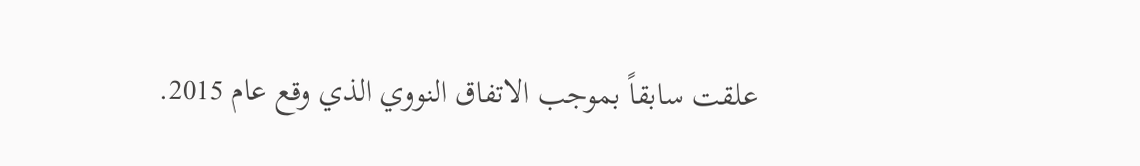علقت سابقاً بموجب الاتفاق النووي الذي وقع عام 2015.